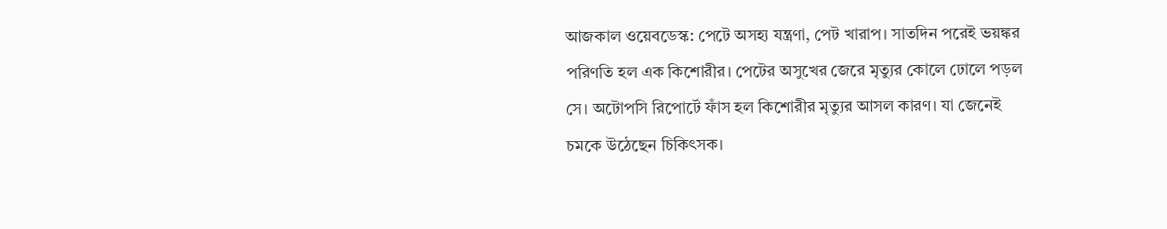আজকাল ওয়েবডেস্ক: পেটে অসহ্য যন্ত্রণা, পেট খারাপ। সাতদিন পরেই ভয়ঙ্কর পরিণতি হল এক কিশোরীর। পেটের অসুখের জেরে মৃত্যুর কোলে ঢোলে পড়ল সে। অটোপসি রিপোর্টে ফাঁস হল কিশোরীর মৃত্যুর আসল কারণ। যা জেনেই চমকে উঠেছেন চিকিৎসক।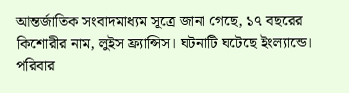আন্তর্জাতিক সংবাদমাধ্যম সূত্রে জানা গেছে, ১৭ বছরের কিশোরীর নাম, লুইস ফ্র্যান্সিস। ঘটনাটি ঘটেছে ইংল্যান্ডে। পরিবার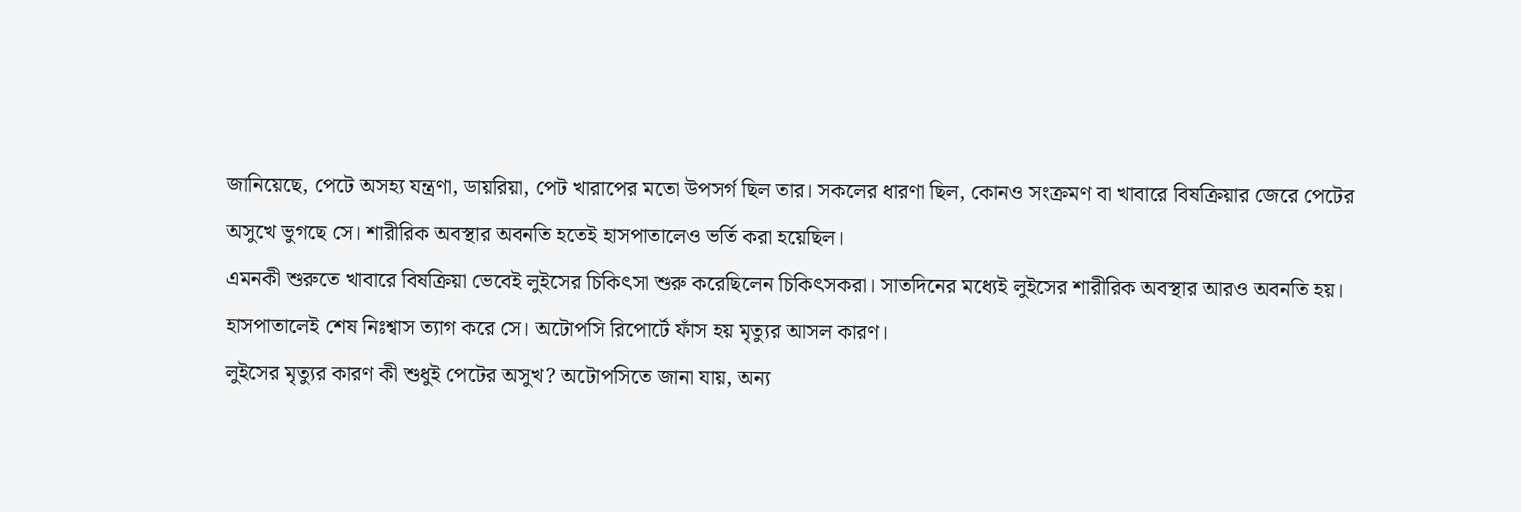জানিয়েছে, পেটে অসহ্য যন্ত্রণা, ডায়রিয়া, পেট খারাপের মতো উপসর্গ ছিল তার। সকলের ধারণা ছিল, কোনও সংক্রমণ বা খাবারে বিষক্রিয়ার জেরে পেটের অসুখে ভুগছে সে। শারীরিক অবস্থার অবনতি হতেই হাসপাতালেও ভর্তি করা হয়েছিল।
এমনকী শুরুতে খাবারে বিষক্রিয়া ভেবেই লুইসের চিকিৎসা শুরু করেছিলেন চিকিৎসকরা। সাতদিনের মধ্যেই লুইসের শারীরিক অবস্থার আরও অবনতি হয়। হাসপাতালেই শেষ নিঃশ্বাস ত্যাগ করে সে। অটোপসি রিপোর্টে ফাঁস হয় মৃত্যুর আসল কারণ।
লুইসের মৃত্যুর কারণ কী শুধুই পেটের অসুখ? অটোপসিতে জানা যায়, অন্য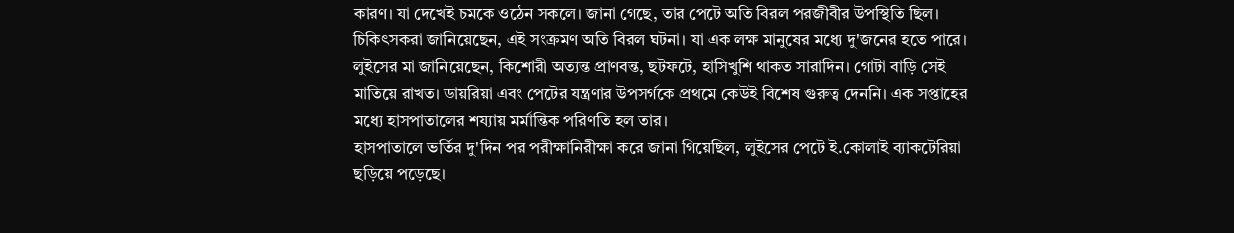কারণ। যা দেখেই চমকে ওঠেন সকলে। জানা গেছে, তার পেটে অতি বিরল পরজীবীর উপস্থিতি ছিল। চিকিৎসকরা জানিয়েছেন, এই সংক্রমণ অতি বিরল ঘটনা। যা এক লক্ষ মানুষের মধ্যে দু'জনের হতে পারে।
লুইসের মা জানিয়েছেন, কিশোরী অত্যন্ত প্রাণবন্ত, ছটফটে, হাসিখুশি থাকত সারাদিন। গোটা বাড়ি সেই মাতিয়ে রাখত। ডায়রিয়া এবং পেটের যন্ত্রণার উপসর্গকে প্রথমে কেউই বিশেষ গুরুত্ব দেননি। এক সপ্তাহের মধ্যে হাসপাতালের শয্যায় মর্মান্তিক পরিণতি হল তার।
হাসপাতালে ভর্তির দু'দিন পর পরীক্ষানিরীক্ষা করে জানা গিয়েছিল, লুইসের পেটে ই.কোলাই ব্যাকটেরিয়া ছড়িয়ে পড়েছে।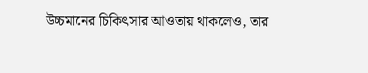উচ্চমানের চিকিৎসার আওতায় থাকলেও, তার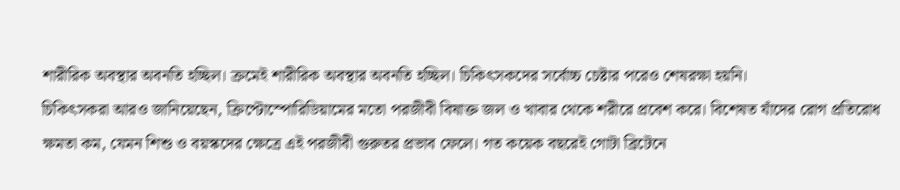শারীরিক অবস্থার অবনতি হচ্ছিল। ক্রমেই শারীরিক অবস্থার অবনতি হচ্ছিল। চিকিৎসকদের সর্বোচ্চ চেষ্টার পরেও শেষরক্ষা হয়নি।
চিকিৎসকরা আরও জানিয়েছেন, ক্রিপ্টোস্পোরিডিয়ামের মতো পরজীবী বিষাক্ত জল ও খাবার থেকে শরীরে প্রবেশ করে। বিশেষত যাঁদের রোগ প্রতিরোধ ক্ষমতা কম, যেমন শিশু ও বয়স্কদের ক্ষেত্রে এই পরজীবী গুরুতর প্রভাব ফেলে। গত কয়েক বছরেই গোটা ব্রিটেনে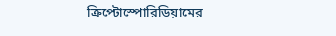ক্রিপ্টোস্পোরিডিয়ামের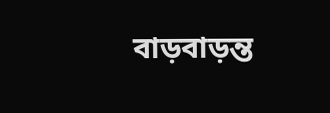বাড়বাড়ন্ত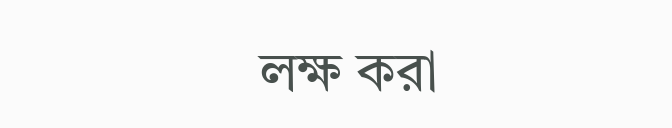লক্ষ করা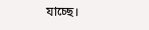যাচ্ছে।